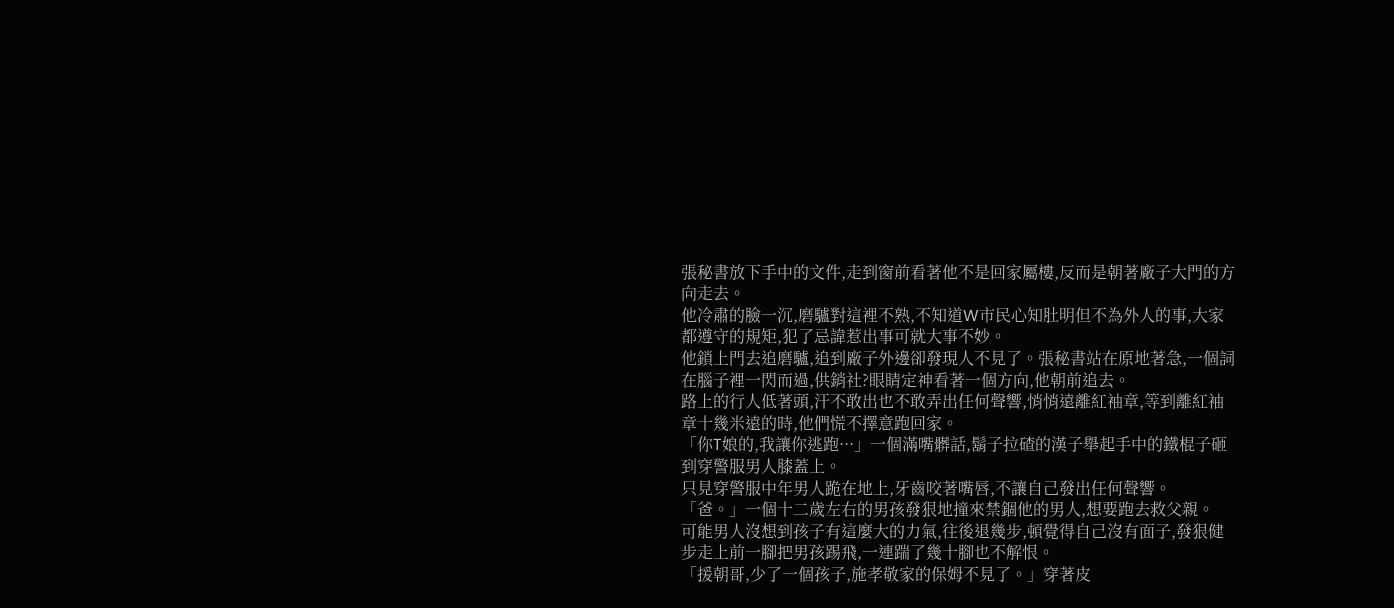張秘書放下手中的文件,走到窗前看著他不是回家屬樓,反而是朝著廠子大門的方向走去。
他冷肅的臉一沉,磨驢對這裡不熟,不知道W市民心知肚明但不為外人的事,大家都遵守的規矩,犯了忌諱惹出事可就大事不妙。
他鎖上門去追磨驢,追到廠子外邊卻發現人不見了。張秘書站在原地著急,一個詞在腦子裡一閃而過,供銷社?眼睛定神看著一個方向,他朝前追去。
路上的行人低著頭,汗不敢出也不敢弄出任何聲響,悄悄遠離紅袖章,等到離紅袖章十幾米遠的時,他們慌不擇意跑回家。
「你T娘的,我讓你逃跑···」一個滿嘴髒話,鬍子拉碴的漢子舉起手中的鐵棍子砸到穿警服男人膝蓋上。
只見穿警服中年男人跪在地上,牙齒咬著嘴唇,不讓自己發出任何聲響。
「爸。」一個十二歲左右的男孩發狠地撞來禁錮他的男人,想要跑去救父親。
可能男人沒想到孩子有這麼大的力氣,往後退幾步,頓覺得自己沒有面子,發狠健步走上前一腳把男孩踢飛,一連踹了幾十腳也不解恨。
「援朝哥,少了一個孩子,施孝敬家的保姆不見了。」穿著皮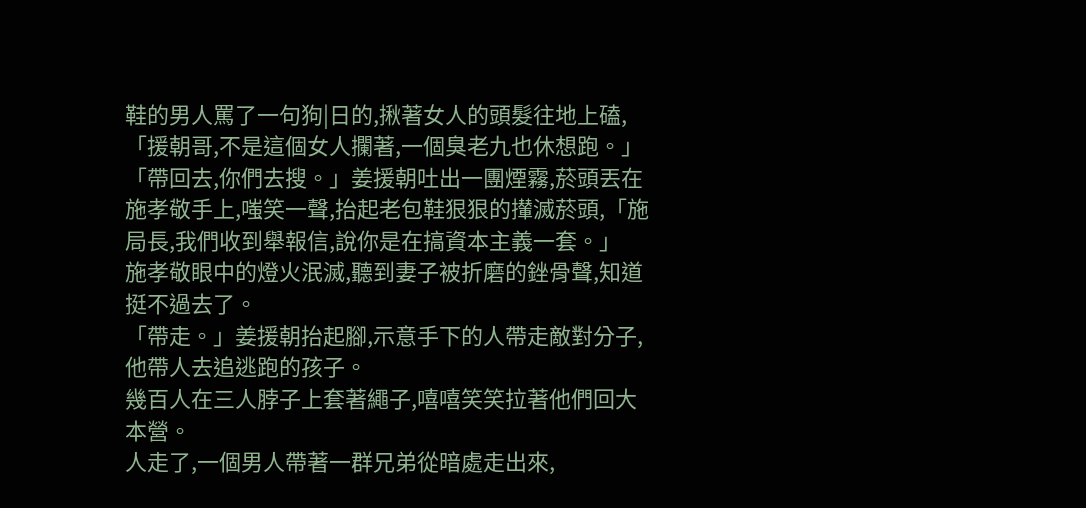鞋的男人罵了一句狗|日的,揪著女人的頭髮往地上磕,「援朝哥,不是這個女人攔著,一個臭老九也休想跑。」
「帶回去,你們去搜。」姜援朝吐出一團煙霧,菸頭丟在施孝敬手上,嗤笑一聲,抬起老包鞋狠狠的攆滅菸頭,「施局長,我們收到舉報信,說你是在搞資本主義一套。」
施孝敬眼中的燈火泯滅,聽到妻子被折磨的銼骨聲,知道挺不過去了。
「帶走。」姜援朝抬起腳,示意手下的人帶走敵對分子,他帶人去追逃跑的孩子。
幾百人在三人脖子上套著繩子,嘻嘻笑笑拉著他們回大本營。
人走了,一個男人帶著一群兄弟從暗處走出來,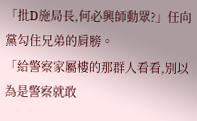「批D施局長,何必興師動眾?」任向黨勾住兄弟的肩膀。
「給警察家屬樓的那群人看看,別以為是警察就敢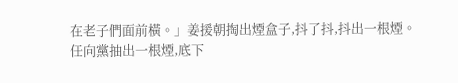在老子們面前橫。」姜援朝掏出煙盒子,抖了抖,抖出一根煙。
任向黨抽出一根煙,底下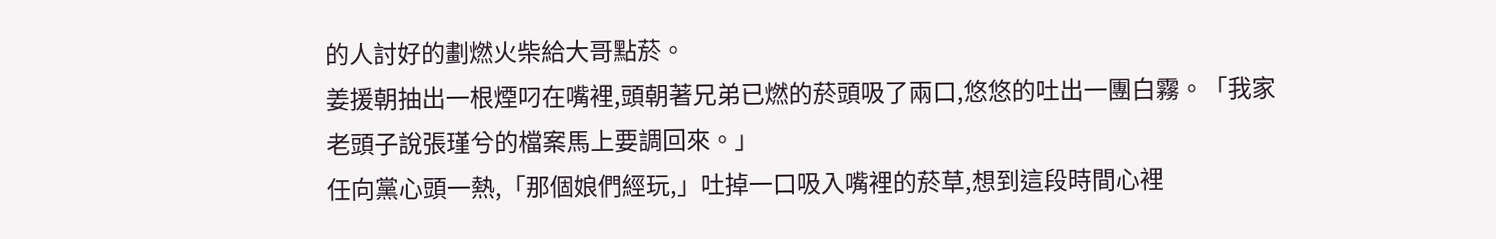的人討好的劃燃火柴給大哥點菸。
姜援朝抽出一根煙叼在嘴裡,頭朝著兄弟已燃的菸頭吸了兩口,悠悠的吐出一團白霧。「我家老頭子說張瑾兮的檔案馬上要調回來。」
任向黨心頭一熱,「那個娘們經玩,」吐掉一口吸入嘴裡的菸草,想到這段時間心裡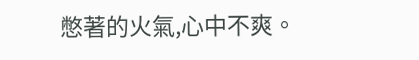憋著的火氣,心中不爽。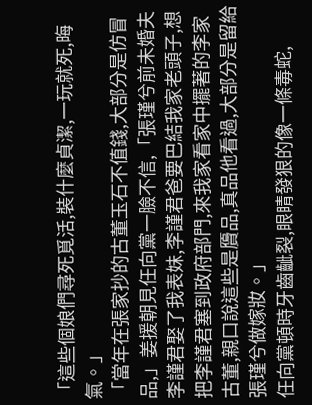「這些個娘們尋死覓活,裝什麼貞潔,一玩就死,晦氣。」
「當年在張家抄的古董玉石不值錢,大部分是仿冒品,」姜援朝見任向黨一臉不信,「張瑾兮前未婚夫李謹君娶了我表妹,李謹君爸要巴結我家老頭子,想把李謹君塞到政府部門,來我家看家中擺著的李家古董,親口說這些是贗品,真品他看過,大部分是留給張瑾兮做嫁妝。」
任向黨頓時牙齒齜裂,眼睛發狠的像一條毒蛇,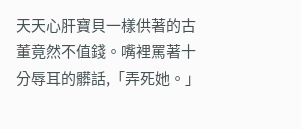天天心肝寶貝一樣供著的古董竟然不值錢。嘴裡罵著十分辱耳的髒話,「弄死她。」